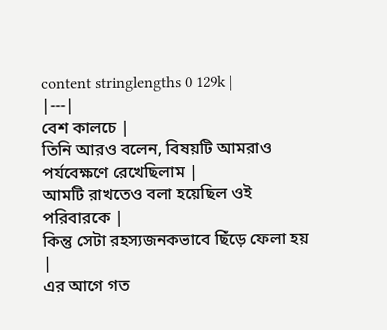content stringlengths 0 129k |
|---|
বেশ কালচে |
তিনি আরও বলেন, বিষয়টি আমরাও পর্যবেক্ষণে রেখেছিলাম |
আমটি রাখতেও বলা হয়েছিল ওই পরিবারকে |
কিন্তু সেটা রহস্যজনকভাবে ছিঁড়ে ফেলা হয় |
এর আগে গত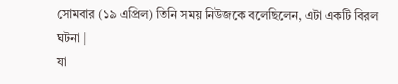সোমবার (১৯ এপ্রিল) তিনি সময় নিউজকে বলেছিলেন, এটা একটি বিরল ঘটনা |
যা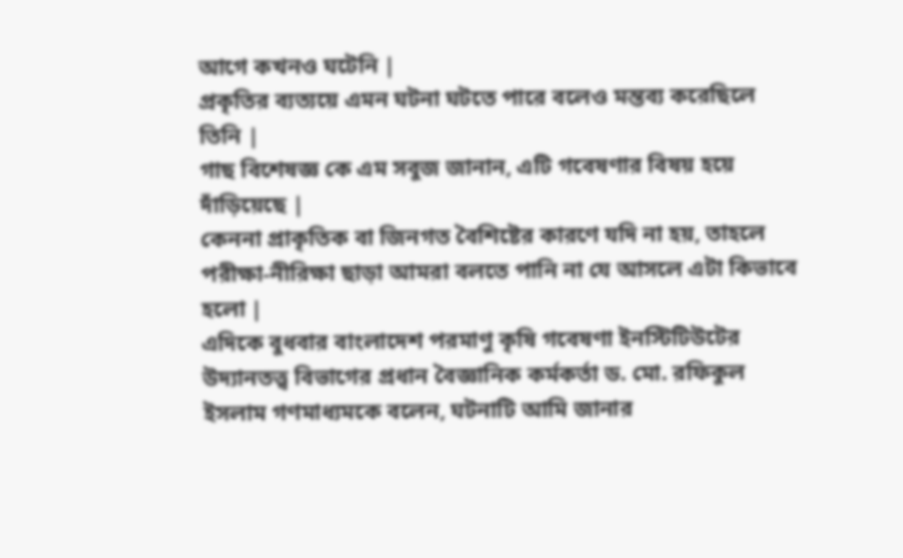আগে কখনও ঘটেনি |
প্রকৃতির ব্যত্যয়ে এমন ঘটনা ঘটতে পারে বলেও মন্তব্য করেছিলে তিনি |
গাছ বিশেষজ্ঞ কে এম সবুজ জানান, এটি গবেষণার বিষয় হয়ে দাঁড়িয়েছে |
কেননা প্রাকৃতিক বা জিনগত বৈশিষ্টের কারণে যদি না হয়, তাহলে পরীক্ষা-নীরিক্ষা ছাড়া আমরা বলতে পানি না যে আসলে এটা কিভাবে হলো |
এদিকে বুধবার বাংলাদেশ পরমাণু কৃষি গবেষণা ইনস্টিটিউটের উদ্যানতত্ত্ব বিভাগের প্রধান বৈজ্ঞানিক কর্মকর্তা ড. মো. রফিকুল ইসলাম গণমাধ্যমকে বলেন, ঘটনাটি আমি জানার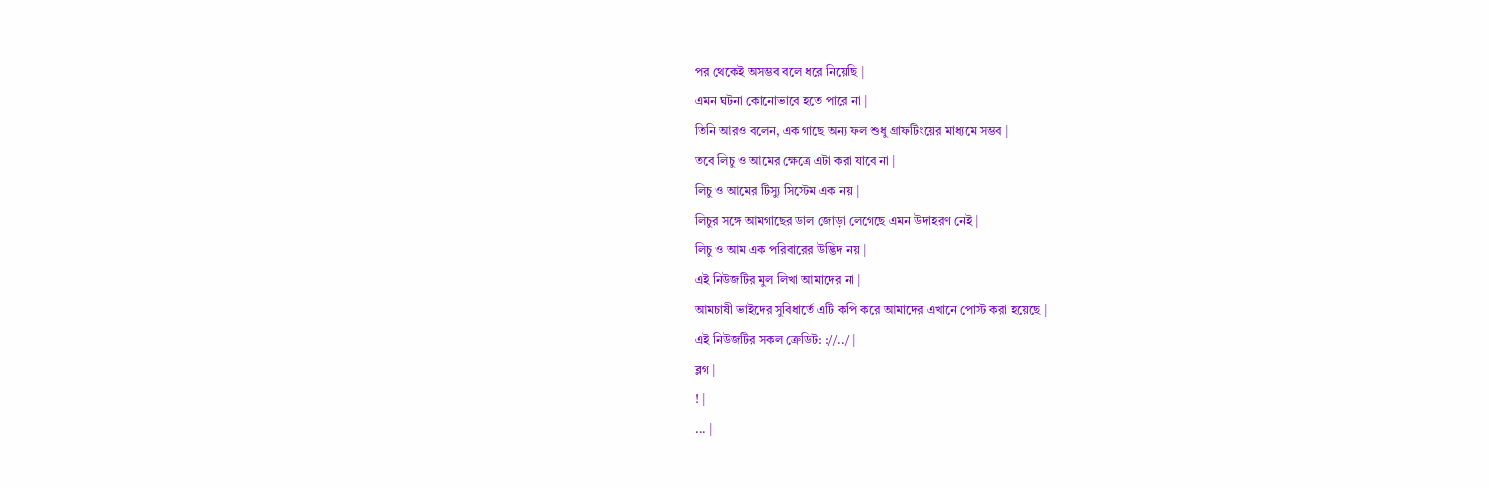পর থেকেই অসম্ভব বলে ধরে নিয়েছি |
এমন ঘটনা কোনোভাবে হতে পারে না |
তিনি আরও বলেন, এক গাছে অন্য ফল শুধু গ্রাফটিংয়ের মাধ্যমে সম্ভব |
তবে লিচু ও আমের ক্ষেত্রে এটা করা যাবে না |
লিচু ও আমের টিস্যু সিস্টেম এক নয় |
লিচুর সঙ্গে আমগাছের ডাল জোড়া লেগেছে এমন উদাহরণ নেই |
লিচু ও আম এক পরিবারের উদ্ভিদ নয় |
এই নিউজটির মুল লিখা আমাদের না |
আমচাষী ভাইদের সুবিধার্তে এটি কপি করে আমাদের এখানে পোস্ট করা হয়েছে |
এই নিউজটির সকল ক্রেডিট: ://../ |
ব্লগ |
! |
... |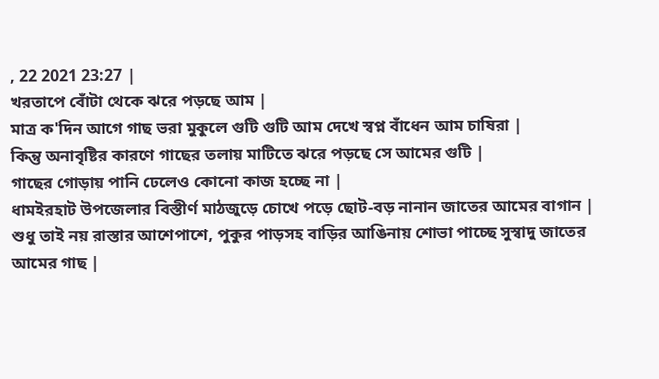, 22 2021 23:27 |
খরতাপে বোঁটা থেকে ঝরে পড়ছে আম |
মাত্র ক'দিন আগে গাছ ভরা মুকুলে গুটি গুটি আম দেখে স্বপ্ন বাঁধেন আম চাষিরা |
কিন্তু অনাবৃষ্টির কারণে গাছের তলায় মাটিতে ঝরে পড়ছে সে আমের গুটি |
গাছের গোড়ায় পানি ঢেলেও কোনো কাজ হচ্ছে না |
ধামইরহাট উপজেলার বিস্তীর্ণ মাঠজুড়ে চোখে পড়ে ছোট-বড় নানান জাতের আমের বাগান |
শুধু তাই নয় রাস্তার আশেপাশে, পুকুর পাড়সহ বাড়ির আঙিনায় শোভা পাচ্ছে সুস্বাদু জাতের আমের গাছ |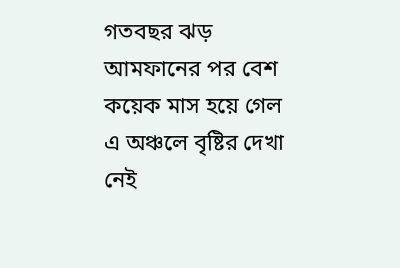গতবছর ঝড় আমফানের পর বেশ কয়েক মাস হয়ে গেল এ অঞ্চলে বৃষ্টির দেখা নেই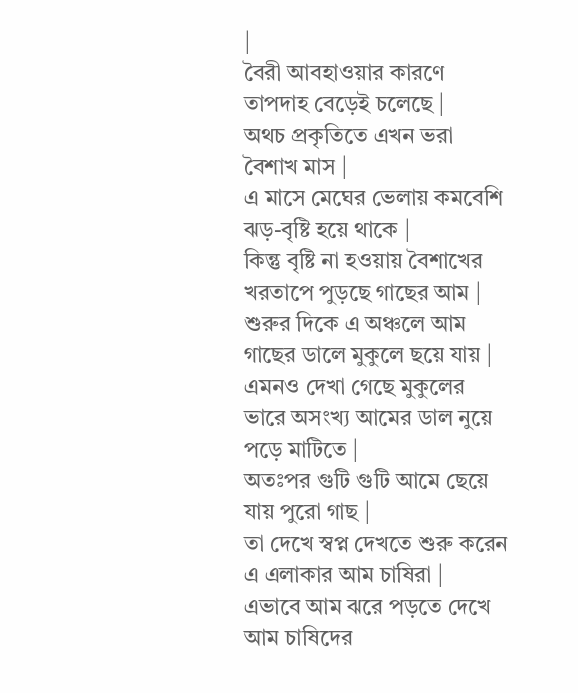|
বৈরী আবহাওয়ার কারণে তাপদাহ বেড়েই চলেছে |
অথচ প্রকৃতিতে এখন ভরা বৈশাখ মাস |
এ মাসে মেঘের ভেলায় কমবেশি ঝড়-বৃষ্টি হয়ে থাকে |
কিন্তু বৃষ্টি না হওয়ায় বৈশাখের খরতাপে পুড়ছে গাছের আম |
শুরুর দিকে এ অঞ্চলে আম গাছের ডালে মুকুলে ছয়ে যায় |
এমনও দেখা গেছে মুকুলের ভারে অসংখ্য আমের ডাল নুয়ে পড়ে মাটিতে |
অতঃপর গুটি গুটি আমে ছেয়ে যায় পুরো গাছ |
তা দেখে স্বপ্ন দেখতে শুরু করেন এ এলাকার আম চাষিরা |
এভাবে আম ঝরে পড়তে দেখে আম চাষিদের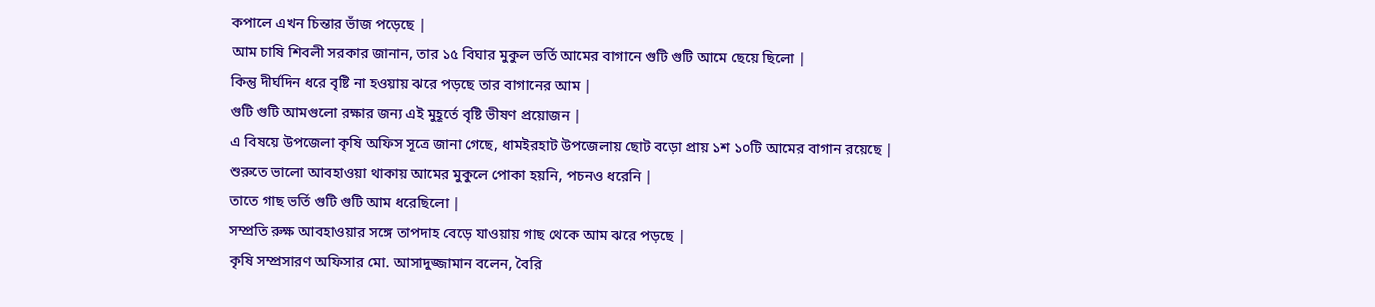কপালে এখন চিন্তার ভাঁজ পড়েছে |
আম চাষি শিবলী সরকার জানান, তার ১৫ বিঘার মুকুল ভর্তি আমের বাগানে গুটি গুটি আমে ছেয়ে ছিলো |
কিন্তু দীর্ঘদিন ধরে বৃষ্টি না হওয়ায় ঝরে পড়ছে তার বাগানের আম |
গুটি গুটি আমগুলো রক্ষার জন্য এই মুহূর্তে বৃষ্টি ভীষণ প্রয়োজন |
এ বিষয়ে উপজেলা কৃষি অফিস সূত্রে জানা গেছে, ধামইরহাট উপজেলায় ছোট বড়ো প্রায় ১শ ১০টি আমের বাগান রয়েছে |
শুরুতে ভালো আবহাওয়া থাকায় আমের মুকুলে পোকা হয়নি, পচনও ধরেনি |
তাতে গাছ ভর্তি গুটি গুটি আম ধরেছিলো |
সম্প্রতি রুক্ষ আবহাওয়ার সঙ্গে তাপদাহ বেড়ে যাওয়ায় গাছ থেকে আম ঝরে পড়ছে |
কৃষি সম্প্রসারণ অফিসার মো. আসাদুজ্জামান বলেন, বৈরি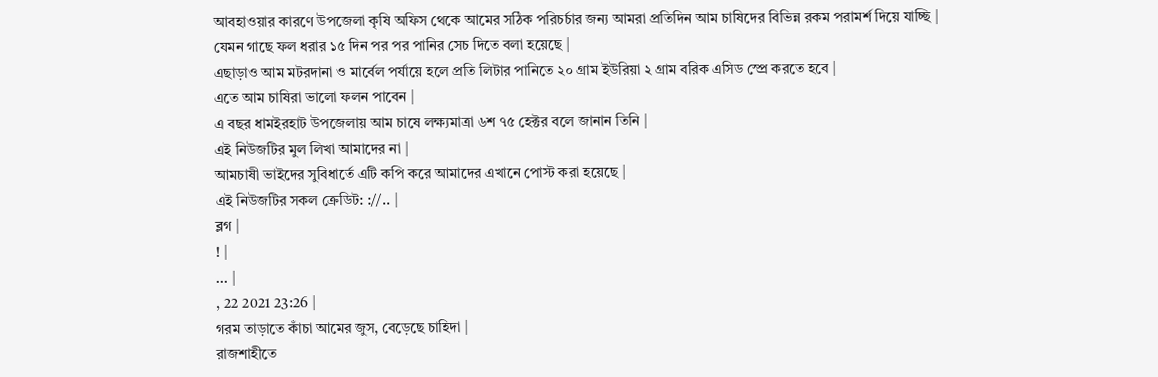আবহাওয়ার কারণে উপজেলা কৃষি অফিস থেকে আমের সঠিক পরিচর্চার জন্য আমরা প্রতিদিন আম চাষিদের বিভিন্ন রকম পরামর্শ দিয়ে যাচ্ছি |
যেমন গাছে ফল ধরার ১৫ দিন পর পর পানির সেচ দিতে বলা হয়েছে |
এছাড়াও আম মটরদানা ও মার্বেল পর্যায়ে হলে প্রতি লিটার পানিতে ২০ গ্রাম ইউরিয়া ২ গ্রাম বরিক এসিড স্প্রে করতে হবে |
এতে আম চাষিরা ভালো ফলন পাবেন |
এ বছর ধামইরহাট উপজেলায় আম চাষে লক্ষ্যমাত্রা ৬শ ৭৫ হেক্টর বলে জানান তিনি |
এই নিউজটির মুল লিখা আমাদের না |
আমচাষী ভাইদের সুবিধার্তে এটি কপি করে আমাদের এখানে পোস্ট করা হয়েছে |
এই নিউজটির সকল ক্রেডিট: ://.. |
ব্লগ |
! |
... |
, 22 2021 23:26 |
গরম তাড়াতে কাঁচা আমের জুস, বেড়েছে চাহিদা |
রাজশাহীতে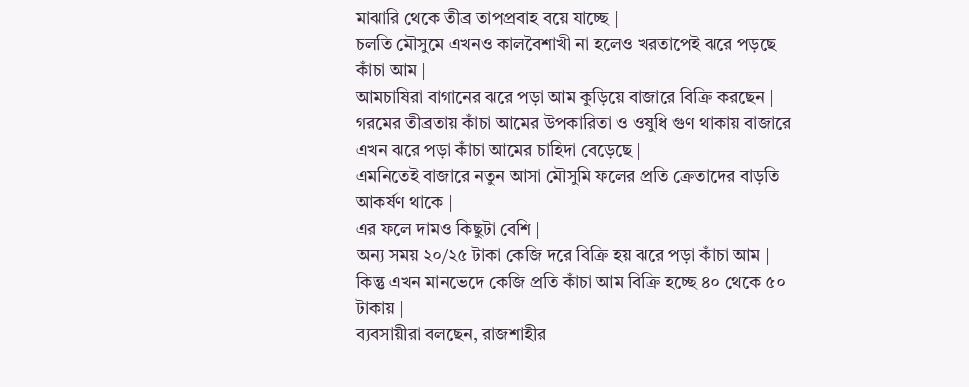মাঝারি থেকে তীব্র তাপপ্রবাহ বয়ে যাচ্ছে |
চলতি মৌসুমে এখনও কালবৈশাখী না হলেও খরতাপেই ঝরে পড়ছে কাঁচা আম |
আমচাষিরা বাগানের ঝরে পড়া আম কুড়িয়ে বাজারে বিক্রি করছেন |
গরমের তীব্রতায় কাঁচা আমের উপকারিতা ও ওষুধি গুণ থাকায় বাজারে এখন ঝরে পড়া কাঁচা আমের চাহিদা বেড়েছে |
এমনিতেই বাজারে নতুন আসা মৌসুমি ফলের প্রতি ক্রেতাদের বাড়তি আকর্ষণ থাকে |
এর ফলে দামও কিছুটা বেশি |
অন্য সময় ২০/২৫ টাকা কেজি দরে বিক্রি হয় ঝরে পড়া কাঁচা আম |
কিন্তু এখন মানভেদে কেজি প্রতি কাঁচা আম বিক্রি হচ্ছে ৪০ থেকে ৫০ টাকায় |
ব্যবসায়ীরা বলছেন, রাজশাহীর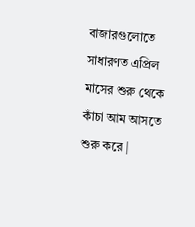বাজারগুলোতে সাধারণত এপ্রিল মাসের শুরু থেকে কাঁচা আম আসতে শুরু করে |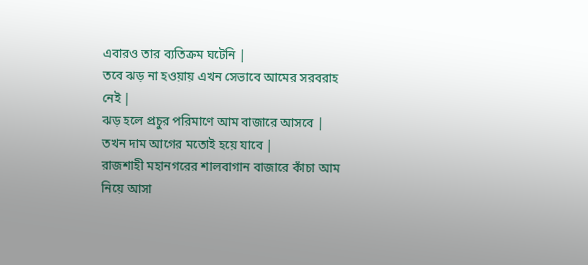এবারও তার ব্যতিক্রম ঘটেনি |
তবে ঝড় না হওয়ায় এখন সেভাবে আমের সরবরাহ নেই |
ঝড় হলে প্রচুর পরিমাণে আম বাজারে আসবে |
তখন দাম আগের মতোই হয়ে যাবে |
রাজশাহী মহানগরের শালবাগান বাজারে কাঁচা আম নিয়ে আসা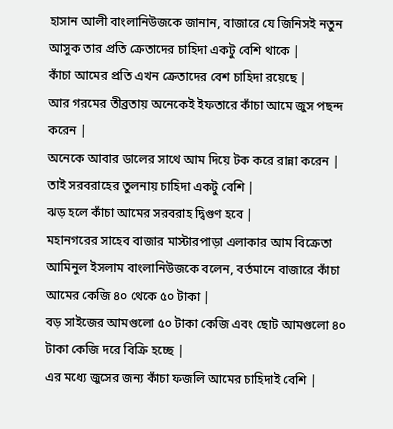হাসান আলী বাংলানিউজকে জানান, বাজারে যে জিনিসই নতুন আসুক তার প্রতি ক্রেতাদের চাহিদা একটু বেশি থাকে |
কাঁচা আমের প্রতি এখন ক্রেতাদের বেশ চাহিদা রয়েছে |
আর গরমের তীব্রতায় অনেকেই ইফতারে কাঁচা আমে জুস পছন্দ করেন |
অনেকে আবার ডালের সাথে আম দিয়ে টক করে রান্না করেন |
তাই সরবরাহের তুলনায় চাহিদা একটু বেশি |
ঝড় হলে কাঁচা আমের সরবরাহ দ্বিগুণ হবে |
মহানগরের সাহেব বাজার মাস্টারপাড়া এলাকার আম বিক্রেতা আমিনুল ইসলাম বাংলানিউজকে বলেন, বর্তমানে বাজারে কাঁচা আমের কেজি ৪০ থেকে ৫০ টাকা |
বড় সাইজের আমগুলো ৫০ টাকা কেজি এবং ছোট আমগুলো ৪০ টাকা কেজি দরে বিক্রি হচ্ছে |
এর মধ্যে জুসের জন্য কাঁচা ফজলি আমের চাহিদাই বেশি |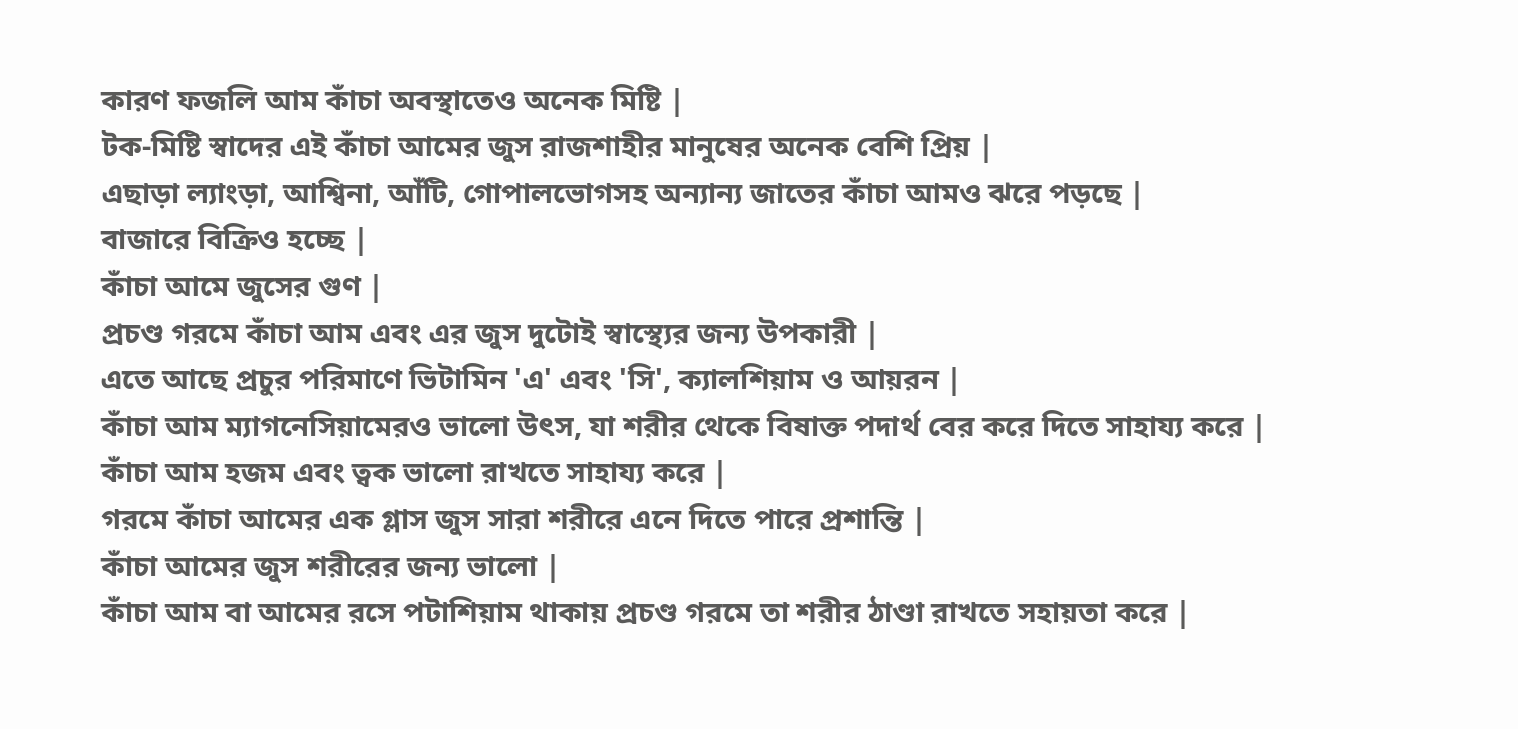কারণ ফজলি আম কাঁচা অবস্থাতেও অনেক মিষ্টি |
টক-মিষ্টি স্বাদের এই কাঁচা আমের জুস রাজশাহীর মানুষের অনেক বেশি প্রিয় |
এছাড়া ল্যাংড়া, আশ্বিনা, আঁটি, গোপালভোগসহ অন্যান্য জাতের কাঁচা আমও ঝরে পড়ছে |
বাজারে বিক্রিও হচ্ছে |
কাঁচা আমে জুসের গুণ |
প্রচণ্ড গরমে কাঁচা আম এবং এর জুস দুটোই স্বাস্থ্যের জন্য উপকারী |
এতে আছে প্রচুর পরিমাণে ভিটামিন 'এ' এবং 'সি', ক্যালশিয়াম ও আয়রন |
কাঁচা আম ম্যাগনেসিয়ামেরও ভালো উৎস, যা শরীর থেকে বিষাক্ত পদার্থ বের করে দিতে সাহায্য করে |
কাঁচা আম হজম এবং ত্বক ভালো রাখতে সাহায্য করে |
গরমে কাঁচা আমের এক গ্লাস জুস সারা শরীরে এনে দিতে পারে প্রশান্তি |
কাঁচা আমের জুস শরীরের জন্য ভালো |
কাঁচা আম বা আমের রসে পটাশিয়াম থাকায় প্রচণ্ড গরমে তা শরীর ঠাণ্ডা রাখতে সহায়তা করে |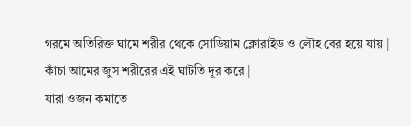গরমে অতিরিক্ত ঘামে শরীর থেকে সোডিয়াম ক্লোরাইড ও লৌহ বের হয়ে যায় |
কাঁচা আমের জুস শরীরের এই ঘাটতি দূর করে |
যারা ওজন কমাতে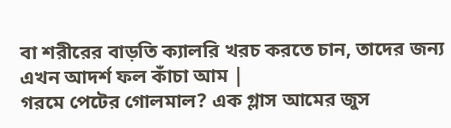বা শরীরের বাড়তি ক্যালরি খরচ করতে চান, তাদের জন্য এখন আদর্শ ফল কাঁচা আম |
গরমে পেটের গোলমাল? এক গ্লাস আমের জুস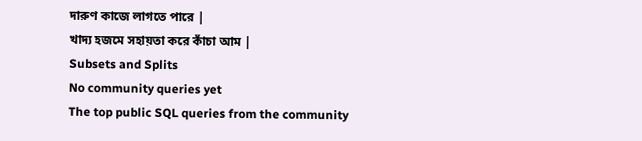দারুণ কাজে লাগতে পারে |
খাদ্য হজমে সহায়তা করে কাঁচা আম |
Subsets and Splits
No community queries yet
The top public SQL queries from the community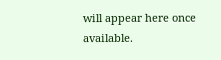will appear here once available.